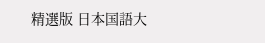精選版 日本国語大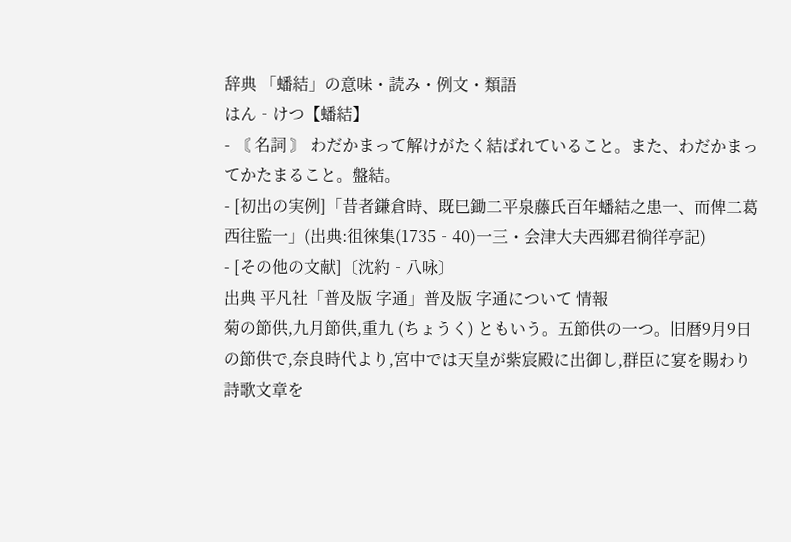辞典 「蟠結」の意味・読み・例文・類語
はん‐けつ【蟠結】
- 〘 名詞 〙 わだかまって解けがたく結ばれていること。また、わだかまってかたまること。盤結。
- [初出の実例]「昔者鎌倉時、既巳鋤二平泉藤氏百年蟠結之患一、而俾二葛西往監一」(出典:徂徠集(1735‐40)一三・会津大夫西郷君徜徉亭記)
- [その他の文献]〔沈約‐八咏〕
出典 平凡社「普及版 字通」普及版 字通について 情報
菊の節供,九月節供,重九 (ちょうく) ともいう。五節供の一つ。旧暦9月9日の節供で,奈良時代より,宮中では天皇が紫宸殿に出御し,群臣に宴を賜わり詩歌文章を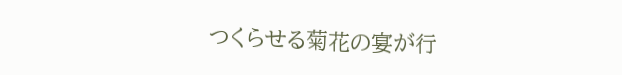つくらせる菊花の宴が行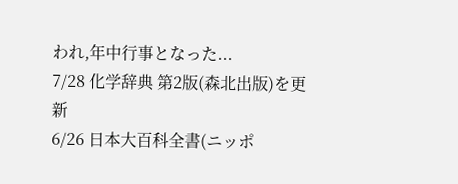われ,年中行事となった...
7/28 化学辞典 第2版(森北出版)を更新
6/26 日本大百科全書(ニッポ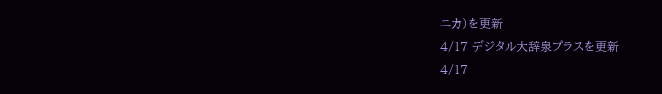ニカ)を更新
4/17 デジタル大辞泉プラスを更新
4/17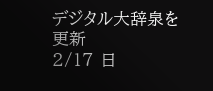デジタル大辞泉を更新
2/17 日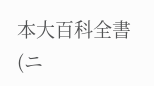本大百科全書(ニ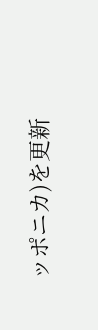ッポニカ)を更新